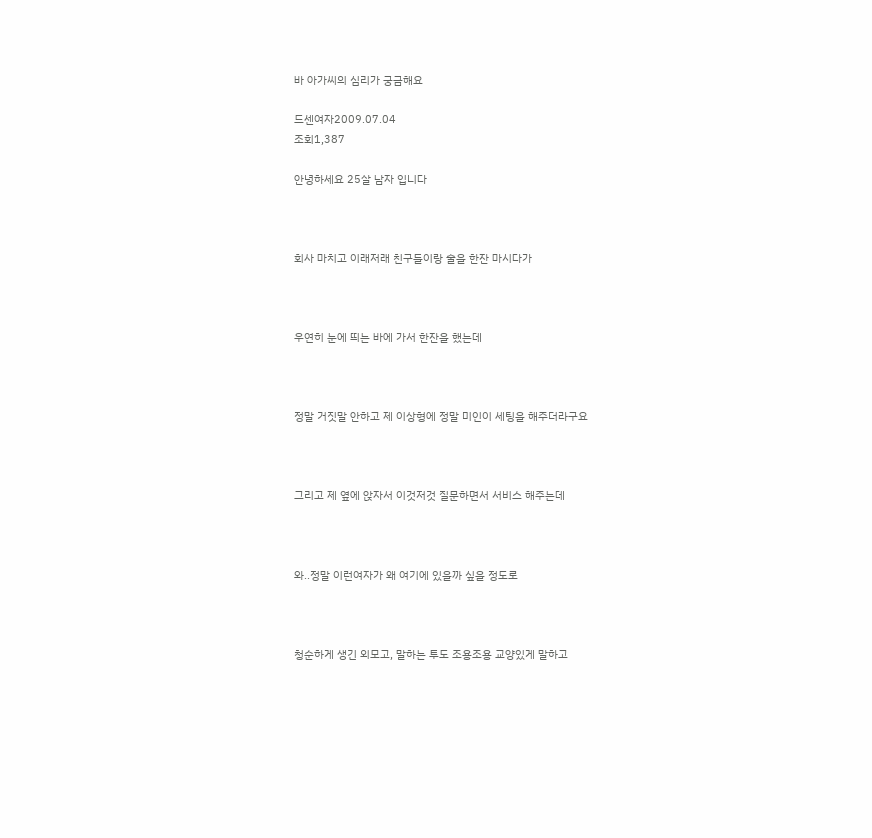바 아가씨의 심리가 궁금해요

드센여자2009.07.04
조회1,387

안녕하세요 25살 남자 입니다



회사 마치고 이래저래 친구들이랑 술을 한잔 마시다가



우연히 눈에 띄는 바에 가서 한잔을 했는데



정말 거짓말 안하고 제 이상형에 정말 미인이 세팅을 해주더라구요



그리고 제 옆에 앉자서 이것저것 질문하면서 서비스 해주는데



와..정말 이런여자가 왜 여기에 있을까 싶을 정도로



청순하게 생긴 외모고, 말하는 투도 조용조용 교양있게 말하고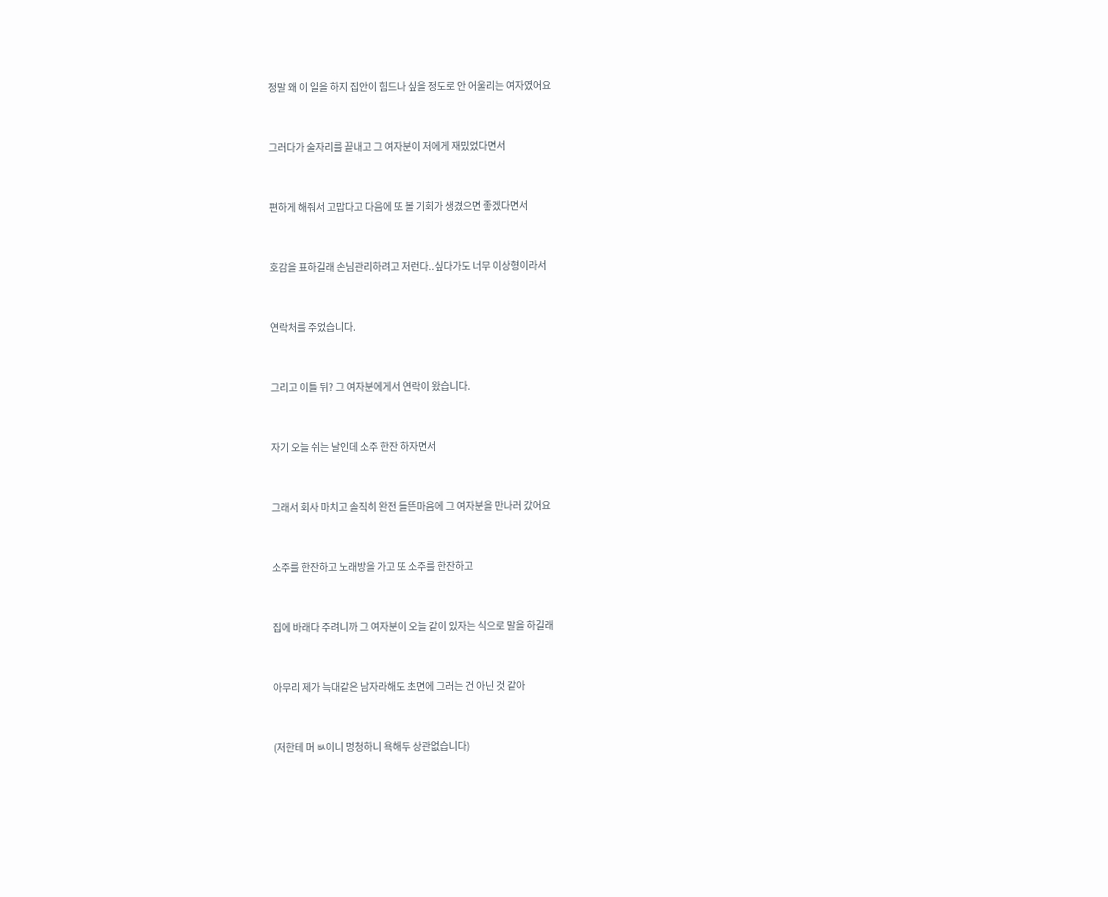정말 왜 이 일을 하지 집안이 힘드나 싶을 정도로 안 어울리는 여자였어요



그러다가 술자리를 끝내고 그 여자분이 저에게 재밌었다면서



편하게 해줘서 고맙다고 다음에 또 볼 기회가 생겼으면 좋겠다면서



호감을 표하길래 손님관리하려고 저런다..싶다가도 너무 이상형이라서



연락처를 주었습니다.



그리고 이틀 뒤? 그 여자분에게서 연락이 왔습니다.



자기 오늘 쉬는 날인데 소주 한잔 하자면서



그래서 회사 마치고 솔직히 완전 들뜬마음에 그 여자분을 만나러 갔어요



소주를 한잔하고 노래방을 가고 또 소주를 한잔하고



집에 바래다 주려니까 그 여자분이 오늘 같이 있자는 식으로 말을 하길래



아무리 제가 늑대같은 남자라해도 초면에 그러는 건 아닌 것 같아



(저한테 머 ㅄ이니 멍청하니 욕해두 상관없습니다)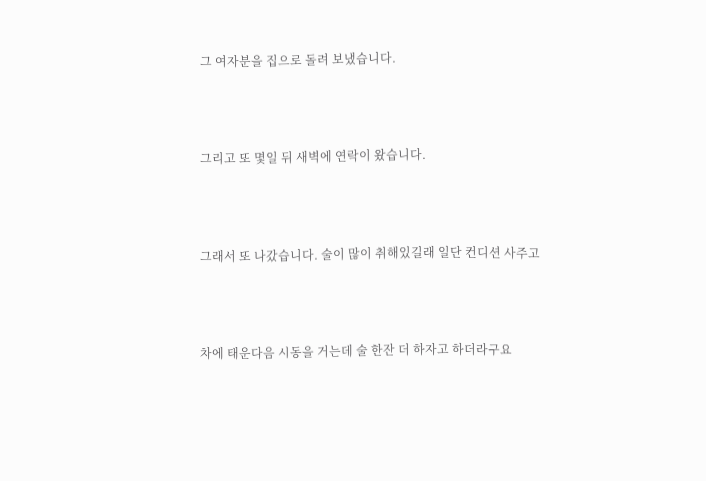그 여자분을 집으로 돌려 보냈습니다.



그리고 또 몇일 뒤 새벽에 연락이 왔습니다.



그래서 또 나갔습니다. 술이 많이 취해있길래 일단 컨디션 사주고



차에 태운다음 시동을 거는데 술 한잔 더 하자고 하더라구요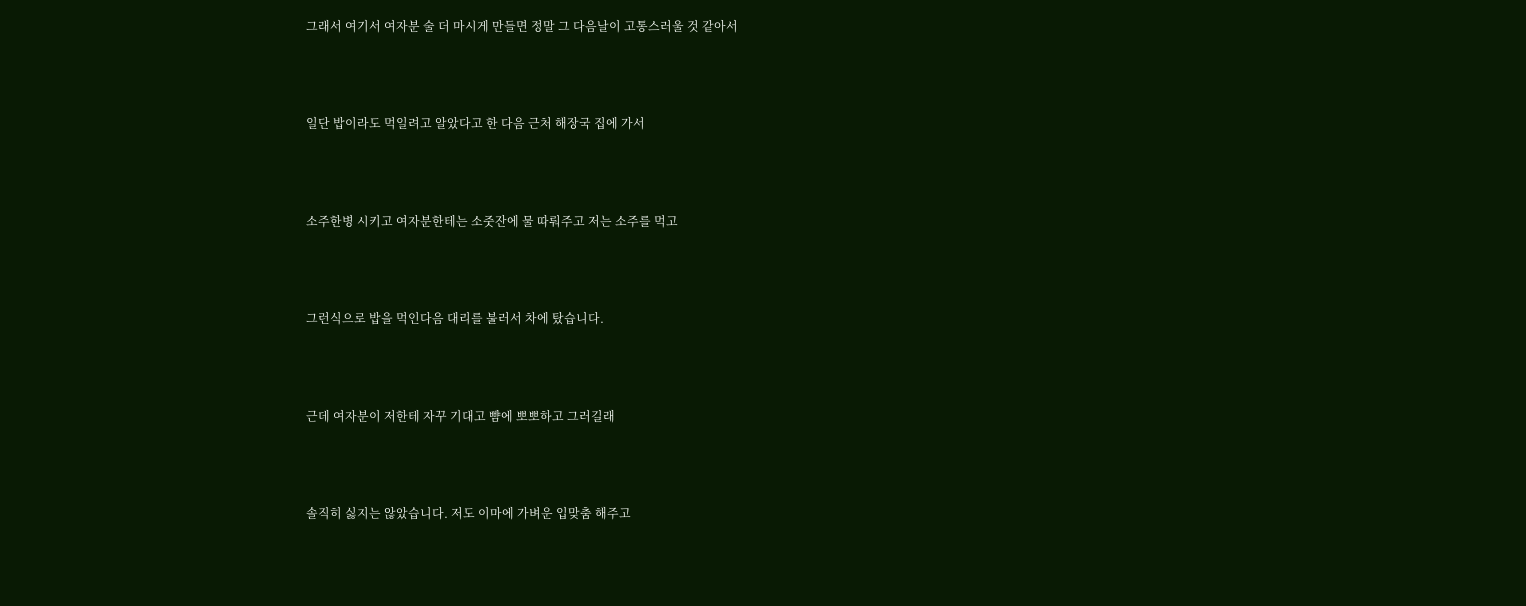그래서 여기서 여자분 술 더 마시게 만들면 정말 그 다음날이 고통스러울 것 같아서



일단 밥이라도 먹일려고 알았다고 한 다음 근처 해장국 집에 가서



소주한병 시키고 여자분한테는 소줏잔에 물 따뤄주고 저는 소주를 먹고



그런식으로 밥을 먹인다음 대리를 불러서 차에 탔습니다.



근데 여자분이 저한테 자꾸 기대고 뺨에 뽀뽀하고 그러길래



솔직히 싫지는 않았습니다. 저도 이마에 가벼운 입맞춤 해주고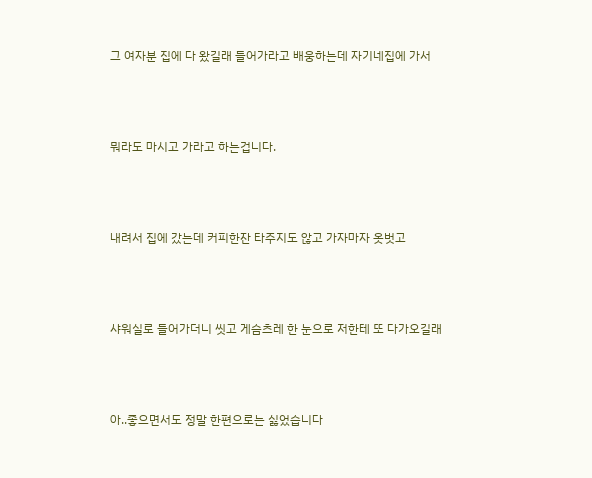그 여자분 집에 다 왔길래 들어가라고 배웅하는데 자기네집에 가서



뭐라도 마시고 가라고 하는겁니다.



내려서 집에 갔는데 커피한잔 타주지도 않고 가자마자 옷벗고



샤워실로 들어가더니 씻고 게슴츠레 한 눈으로 저한테 또 다가오길래



아..좋으면서도 정말 한편으로는 싫었습니다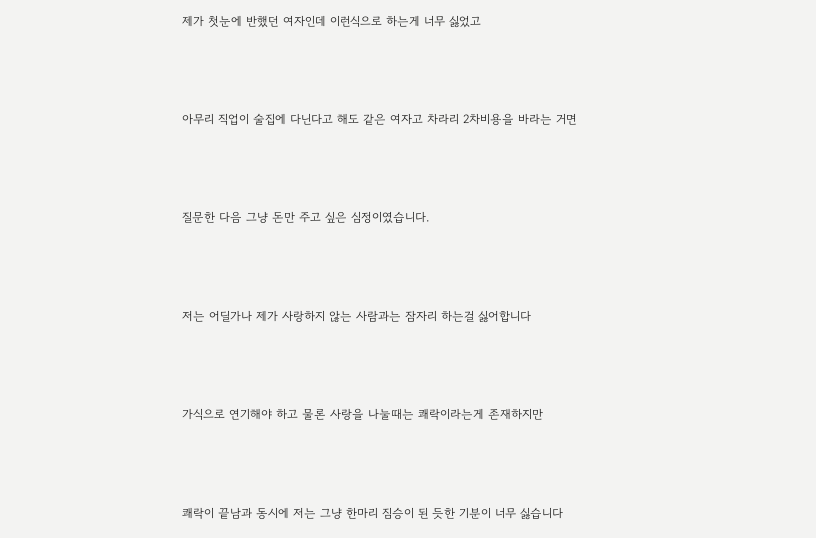제가 첫눈에 반했던 여자인데 이런식으로 하는게 너무 싫었고



아무리 직업이 술집에 다닌다고 해도 같은 여자고 차라리 2차비용을 바라는 거면



질문한 다음 그냥 돈만 주고 싶은 심정이였습니다.



저는 어딜가나 제가 사랑하지 않는 사람과는 잠자리 하는걸 싫어합니다



가식으로 연기해야 하고 물론 사랑을 나눌때는 쾌락이라는게 존재하지만



쾌락이 끝남과 동시에 저는 그냥 한마리 짐승이 된 듯한 기분이 너무 싫습니다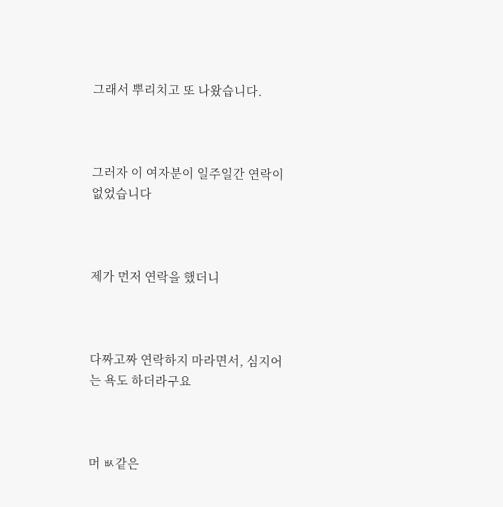그래서 뿌리치고 또 나왔습니다.



그러자 이 여자분이 일주일간 연락이 없었습니다



제가 먼저 연락을 했더니



다짜고짜 연락하지 마라면서, 심지어는 욕도 하더라구요



머 ㅄ같은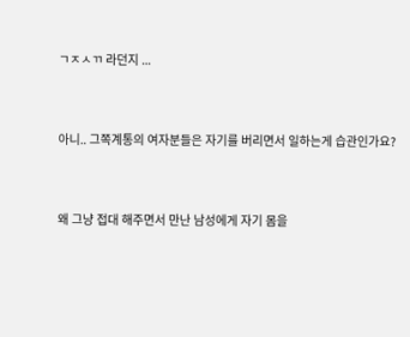ㄱㅈㅅㄲ 라던지 ...



아니.. 그쪽계통의 여자분들은 자기를 버리면서 일하는게 습관인가요?



왜 그냥 접대 해주면서 만난 남성에게 자기 몸을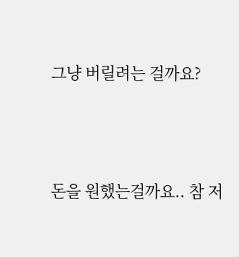그냥 버릴려는 걸까요?



돈을 원했는걸까요.. 참 저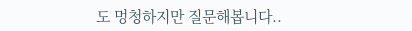도 멍청하지만 질문해봅니다..